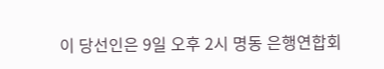이 당선인은 9일 오후 2시 명동 은행연합회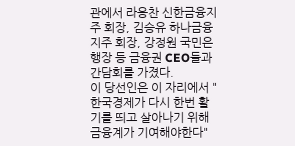관에서 라응찬 신한금융지주 회장, 김승유 하나금융지주 회장, 강정원 국민은행장 등 금융권 CEO들과 간담회를 가졌다.
이 당선인은 이 자리에서 "한국경제가 다시 한번 활기를 띄고 살아나기 위해 금융계가 기여해야한다"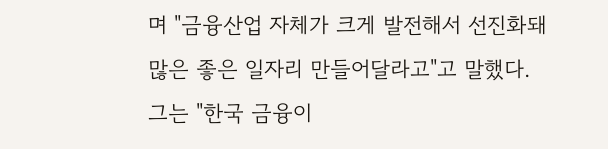며 "금융산업 자체가 크게 발전해서 선진화돼 많은 좋은 일자리 만들어달라고"고 말했다.
그는 "한국 금융이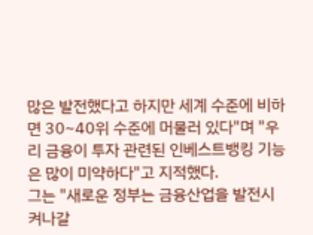많은 발전했다고 하지만 세계 수준에 비하면 30~40위 수준에 머물러 있다"며 "우리 금융이 투자 관련된 인베스트뱅킹 기능은 많이 미약하다"고 지적했다.
그는 "새로운 정부는 금융산업을 발전시켜나갈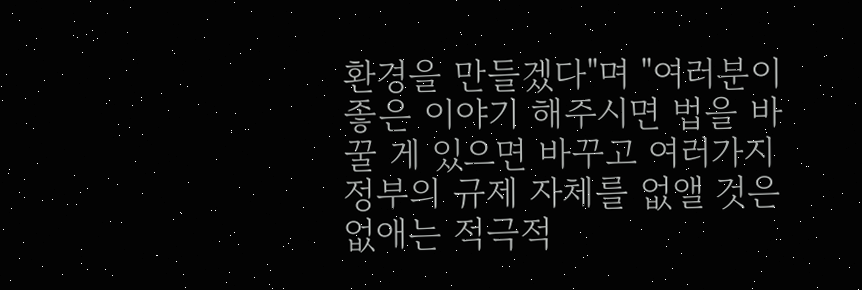환경을 만들겠다"며 "여러분이 좋은 이야기 해주시면 법을 바꿀 게 있으면 바꾸고 여러가지 정부의 규제 자체를 없앨 것은 없애는 적극적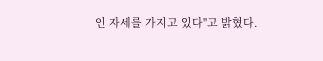인 자세를 가지고 있다"고 밝혔다.